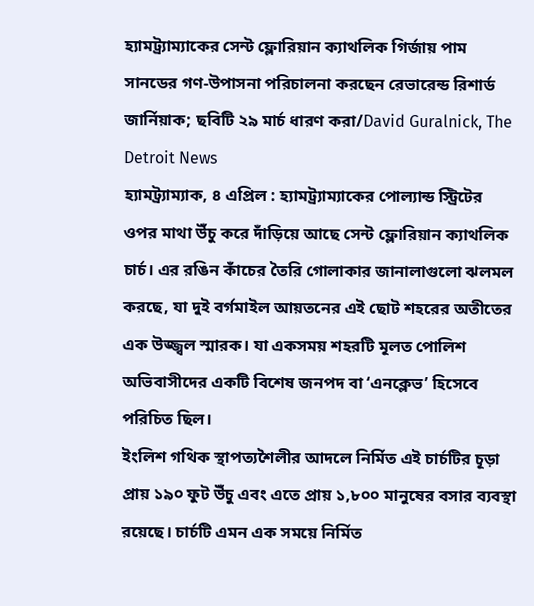হ্যামট্র্যাম্যাকের সেন্ট ফ্লোরিয়ান ক্যাথলিক গির্জায় পাম সানডের গণ-উপাসনা পরিচালনা করছেন রেভারেন্ড রিশার্ড জার্নিয়াক; ছবিটি ২৯ মার্চ ধারণ করা/David Guralnick, The Detroit News
হ্যামট্র্যাম্যাক, ৪ এপ্রিল : হ্যামট্র্যাম্যাকের পোল্যান্ড স্ট্রিটের ওপর মাথা উঁচু করে দাঁড়িয়ে আছে সেন্ট ফ্লোরিয়ান ক্যাথলিক চার্চ। এর রঙিন কাঁচের তৈরি গোলাকার জানালাগুলো ঝলমল করছে, যা দুই বর্গমাইল আয়তনের এই ছোট শহরের অতীতের এক উজ্জ্বল স্মারক। যা একসময় শহরটি মূলত পোলিশ অভিবাসীদের একটি বিশেষ জনপদ বা ‘এনক্লেভ’ হিসেবে পরিচিত ছিল।
ইংলিশ গথিক স্থাপত্যশৈলীর আদলে নির্মিত এই চার্চটির চূড়া প্রায় ১৯০ ফুট উঁচু এবং এতে প্রায় ১,৮০০ মানুষের বসার ব্যবস্থা রয়েছে। চার্চটি এমন এক সময়ে নির্মিত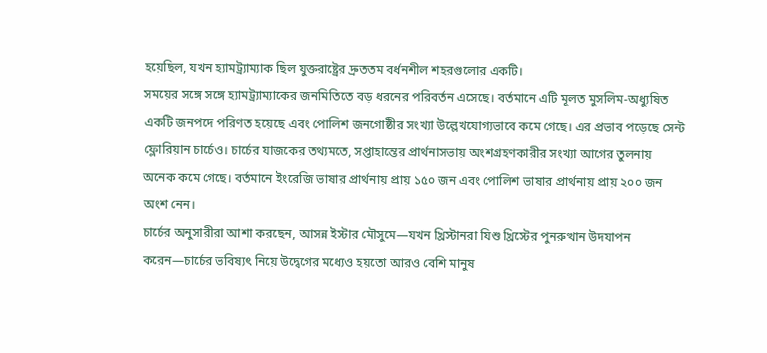হয়েছিল, যখন হ্যামট্র্যাম্যাক ছিল যুক্তরাষ্ট্রের দ্রুততম বর্ধনশীল শহরগুলোর একটি।
সময়ের সঙ্গে সঙ্গে হ্যামট্র্যাম্যাকের জনমিতিতে বড় ধরনের পরিবর্তন এসেছে। বর্তমানে এটি মূলত মুসলিম-অধ্যুষিত একটি জনপদে পরিণত হয়েছে এবং পোলিশ জনগোষ্ঠীর সংখ্যা উল্লেখযোগ্যভাবে কমে গেছে। এর প্রভাব পড়েছে সেন্ট ফ্লোরিয়ান চার্চেও। চার্চের যাজকের তথ্যমতে, সপ্তাহান্তের প্রার্থনাসভায় অংশগ্রহণকারীর সংখ্যা আগের তুলনায় অনেক কমে গেছে। বর্তমানে ইংরেজি ভাষার প্রার্থনায় প্রায় ১৫০ জন এবং পোলিশ ভাষার প্রার্থনায় প্রায় ২০০ জন অংশ নেন।
চার্চের অনুসারীরা আশা করছেন, আসন্ন ইস্টার মৌসুমে—যখন খ্রিস্টানরা যিশু খ্রিস্টের পুনরুত্থান উদযাপন করেন—চার্চের ভবিষ্যৎ নিয়ে উদ্বেগের মধ্যেও হয়তো আরও বেশি মানুষ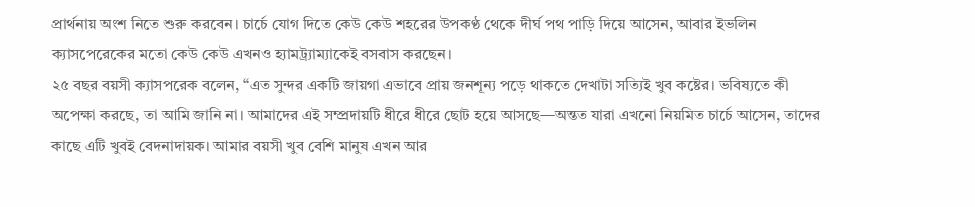প্রার্থনায় অংশ নিতে শুরু করবেন। চার্চে যোগ দিতে কেউ কেউ শহরের উপকণ্ঠ থেকে দীর্ঘ পথ পাড়ি দিয়ে আসেন, আবার ইভলিন ক্যাসপেরেকের মতো কেউ কেউ এখনও হ্যামট্র্যাম্যাকেই বসবাস করছেন।
২৫ বছর বয়সী ক্যাসপরেক বলেন, “এত সুন্দর একটি জায়গা এভাবে প্রায় জনশূন্য পড়ে থাকতে দেখাটা সত্যিই খুব কষ্টের। ভবিষ্যতে কী অপেক্ষা করছে, তা আমি জানি না। আমাদের এই সম্প্রদায়টি ধীরে ধীরে ছোট হয়ে আসছে—অন্তত যারা এখনো নিয়মিত চার্চে আসেন, তাদের কাছে এটি খুবই বেদনাদায়ক। আমার বয়সী খুব বেশি মানুষ এখন আর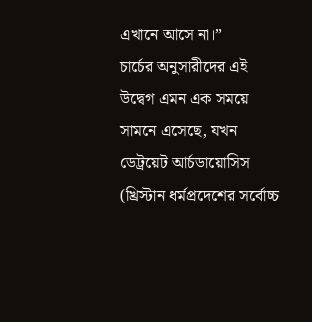এখানে আসে না।”
চার্চের অনুসারীদের এই উদ্বেগ এমন এক সময়ে সামনে এসেছে, যখন ডেট্রয়েট আর্চডায়োসিস (খ্রিস্টান ধর্মপ্রদেশের সর্বোচ্চ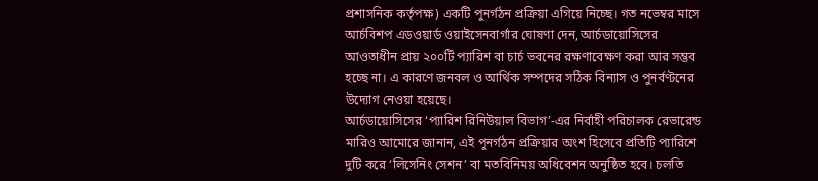প্রশাসনিক কর্তৃপক্ষ) একটি পুনর্গঠন প্রক্রিয়া এগিয়ে নিচ্ছে। গত নভেম্বর মাসে আর্চবিশপ এডওয়ার্ড ওয়াইসেনবার্গার ঘোষণা দেন, আর্চডায়োসিসের আওতাধীন প্রায় ২০০টি প্যারিশ বা চার্চ ভবনের রক্ষণাবেক্ষণ করা আর সম্ভব হচ্ছে না। এ কারণে জনবল ও আর্থিক সম্পদের সঠিক বিন্যাস ও পুনর্বণ্টনের উদ্যোগ নেওয়া হয়েছে।
আর্চডায়োসিসের ‘প্যারিশ রিনিউয়াল বিভাগ’-এর নির্বাহী পরিচালক রেভারেন্ড মারিও আমোরে জানান, এই পুনর্গঠন প্রক্রিয়ার অংশ হিসেবে প্রতিটি প্যারিশে দুটি করে ‘লিসেনিং সেশন’ বা মতবিনিময় অধিবেশন অনুষ্ঠিত হবে। চলতি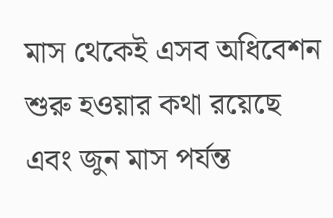মাস থেকেই এসব অধিবেশন শুরু হওয়ার কথা রয়েছে এবং জুন মাস পর্যন্ত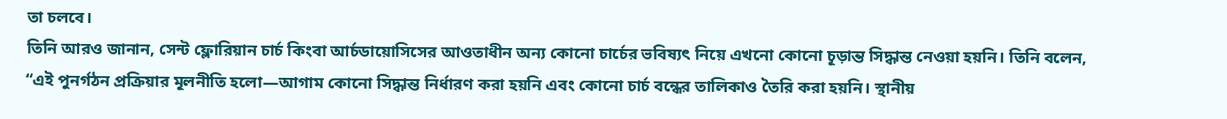তা চলবে।
তিনি আরও জানান, সেন্ট ফ্লোরিয়ান চার্চ কিংবা আর্চডায়োসিসের আওতাধীন অন্য কোনো চার্চের ভবিষ্যৎ নিয়ে এখনো কোনো চূড়ান্ত সিদ্ধান্ত নেওয়া হয়নি। তিনি বলেন, “এই পুনর্গঠন প্রক্রিয়ার মূলনীতি হলো—আগাম কোনো সিদ্ধান্ত নির্ধারণ করা হয়নি এবং কোনো চার্চ বন্ধের তালিকাও তৈরি করা হয়নি। স্থানীয়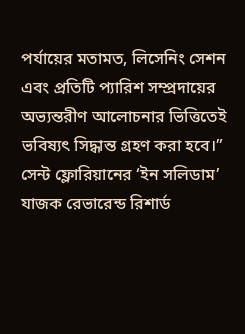পর্যায়ের মতামত, লিসেনিং সেশন এবং প্রতিটি প্যারিশ সম্প্রদায়ের অভ্যন্তরীণ আলোচনার ভিত্তিতেই ভবিষ্যৎ সিদ্ধান্ত গ্রহণ করা হবে।”
সেন্ট ফ্লোরিয়ানের ‘ইন সলিডাম’ যাজক রেভারেন্ড রিশার্ড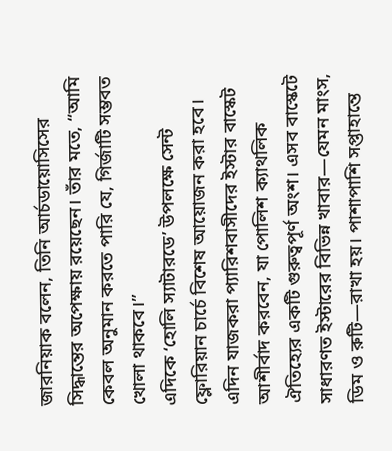জারনিয়াক বলেন, তিনি আর্চডায়োসিসের সিদ্ধান্তের অপেক্ষায় রয়েছেন। তাঁর মতে, “আমি কেবল অনুমান করতে পারি যে, গির্জাটি সম্ভবত খোলা থাকবে।”
এদিকে ‘হোলি স্যাটারডে’ উপলক্ষে সেন্ট ফ্লোরিয়ান চার্চে বিশেষ আয়োজন করা হবে। এদিন যাজকরা প্যারিশবাসীদের ইস্টার বাস্কেট আশীর্বাদ করবেন, যা পোলিশ ক্যাথলিক ঐতিহ্যের একটি গুরুত্বপূর্ণ অংশ। এসব বাস্কেটে সাধারণত ইস্টারের বিভিন্ন খাবার—যেমন মাংস, ডিম ও রুটি—রাখা হয়। পাশাপাশি সপ্তাহান্তে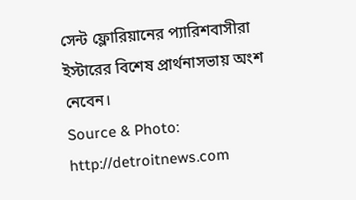সেন্ট ফ্লোরিয়ানের প্যারিশবাসীরা ইস্টারের বিশেষ প্রার্থনাসভায় অংশ নেবেন।
Source & Photo: http://detroitnews.com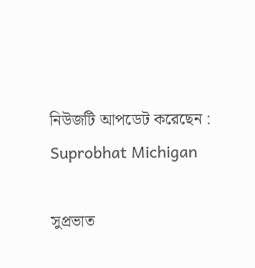নিউজটি আপডেট করেছেন : Suprobhat Michigan

সুপ্রভাত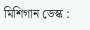মিশিগান ডেস্ক :